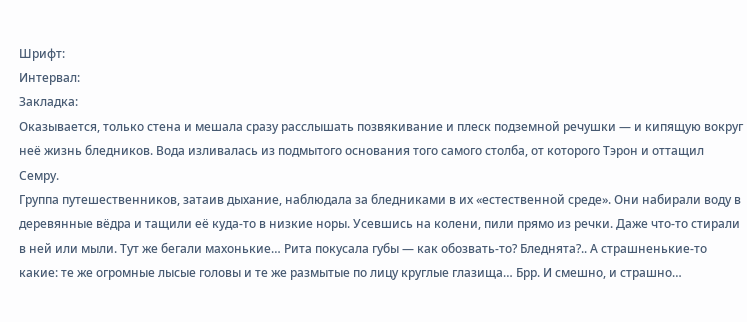Шрифт:
Интервал:
Закладка:
Оказывается, только стена и мешала сразу расслышать позвякивание и плеск подземной речушки — и кипящую вокруг неё жизнь бледников. Вода изливалась из подмытого основания того самого столба, от которого Тэрон и оттащил Семру.
Группа путешественников, затаив дыхание, наблюдала за бледниками в их «естественной среде». Они набирали воду в деревянные вёдра и тащили её куда-то в низкие норы. Усевшись на колени, пили прямо из речки. Даже что-то стирали в ней или мыли. Тут же бегали махонькие… Рита покусала губы — как обозвать-то? Бледнята?.. А страшненькие-то какие: те же огромные лысые головы и те же размытые по лицу круглые глазища… Брр. И смешно, и страшно…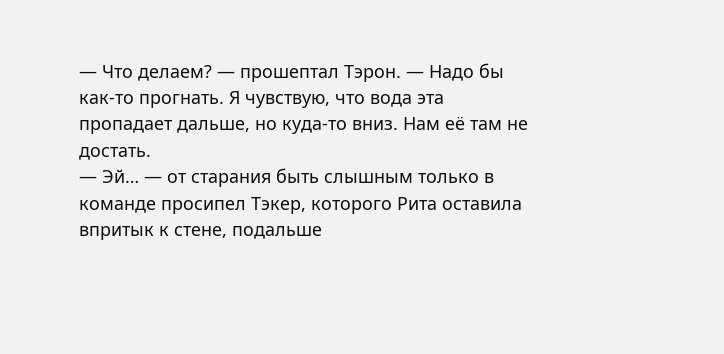— Что делаем? — прошептал Тэрон. — Надо бы как-то прогнать. Я чувствую, что вода эта пропадает дальше, но куда-то вниз. Нам её там не достать.
— Эй… — от старания быть слышным только в команде просипел Тэкер, которого Рита оставила впритык к стене, подальше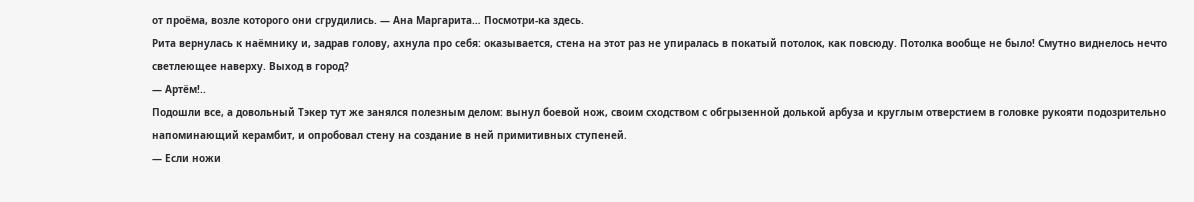от проёма, возле которого они сгрудились. — Ана Маргарита… Посмотри-ка здесь.
Рита вернулась к наёмнику и, задрав голову, ахнула про себя: оказывается, стена на этот раз не упиралась в покатый потолок, как повсюду. Потолка вообще не было! Смутно виднелось нечто светлеющее наверху. Выход в город?
— Артём!..
Подошли все, а довольный Тэкер тут же занялся полезным делом: вынул боевой нож, своим сходством с обгрызенной долькой арбуза и круглым отверстием в головке рукояти подозрительно напоминающий керамбит, и опробовал стену на создание в ней примитивных ступеней.
— Если ножи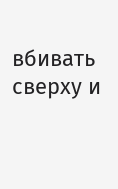вбивать сверху и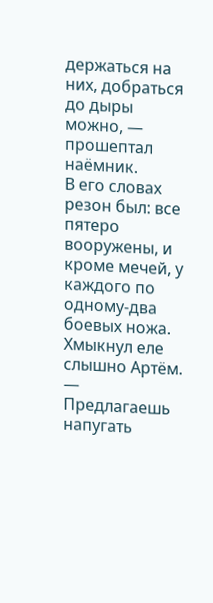держаться на них, добраться до дыры можно, — прошептал наёмник.
В его словах резон был: все пятеро вооружены, и кроме мечей, у каждого по одному-два боевых ножа. Хмыкнул еле слышно Артём.
— Предлагаешь напугать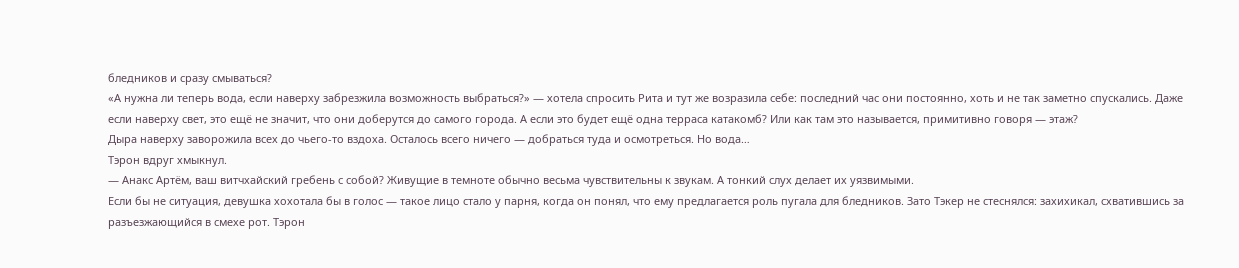бледников и сразу смываться?
«А нужна ли теперь вода, если наверху забрезжила возможность выбраться?» — хотела спросить Рита и тут же возразила себе: последний час они постоянно, хоть и не так заметно спускались. Даже если наверху свет, это ещё не значит, что они доберутся до самого города. А если это будет ещё одна терраса катакомб? Или как там это называется, примитивно говоря — этаж?
Дыра наверху заворожила всех до чьего-то вздоха. Осталось всего ничего — добраться туда и осмотреться. Но вода…
Тэрон вдруг хмыкнул.
— Анакс Артём, ваш витчхайский гребень с собой? Живущие в темноте обычно весьма чувствительны к звукам. А тонкий слух делает их уязвимыми.
Если бы не ситуация, девушка хохотала бы в голос — такое лицо стало у парня, когда он понял, что ему предлагается роль пугала для бледников. Зато Тэкер не стеснялся: захихикал, схватившись за разъезжающийся в смехе рот. Тэрон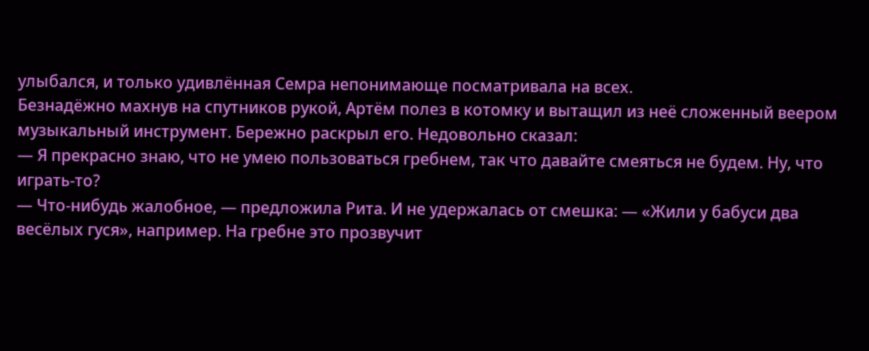улыбался, и только удивлённая Семра непонимающе посматривала на всех.
Безнадёжно махнув на спутников рукой, Артём полез в котомку и вытащил из неё сложенный веером музыкальный инструмент. Бережно раскрыл его. Недовольно сказал:
— Я прекрасно знаю, что не умею пользоваться гребнем, так что давайте смеяться не будем. Ну, что играть-то?
— Что-нибудь жалобное, — предложила Рита. И не удержалась от смешка: — «Жили у бабуси два весёлых гуся», например. На гребне это прозвучит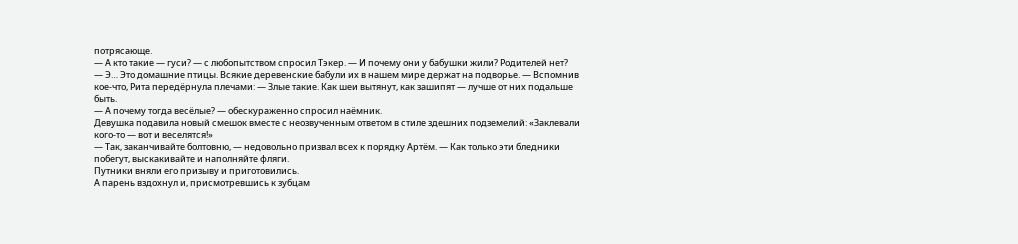потрясающе.
— А кто такие — гуси? — с любопытством спросил Тэкер. — И почему они у бабушки жили? Родителей нет?
— Э… Это домашние птицы. Всякие деревенские бабули их в нашем мире держат на подворье. — Вспомнив кое-что, Рита передёрнула плечами: — Злые такие. Как шеи вытянут, как зашипят — лучше от них подальше быть.
— А почему тогда весёлые? — обескураженно спросил наёмник.
Девушка подавила новый смешок вместе с неозвученным ответом в стиле здешних подземелий: «Заклевали кого-то — вот и веселятся!»
— Так, заканчивайте болтовню, — недовольно призвал всех к порядку Артём. — Как только эти бледники побегут, выскакивайте и наполняйте фляги.
Путники вняли его призыву и приготовились.
А парень вздохнул и, присмотревшись к зубцам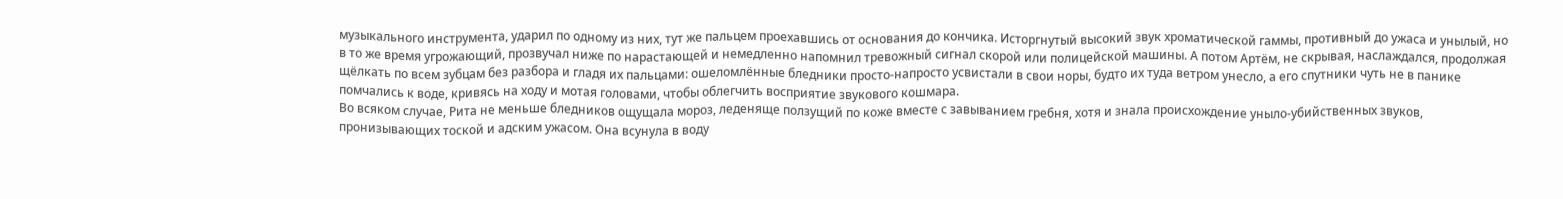музыкального инструмента, ударил по одному из них, тут же пальцем проехавшись от основания до кончика. Исторгнутый высокий звук хроматической гаммы, противный до ужаса и унылый, но в то же время угрожающий, прозвучал ниже по нарастающей и немедленно напомнил тревожный сигнал скорой или полицейской машины. А потом Артём, не скрывая, наслаждался, продолжая щёлкать по всем зубцам без разбора и гладя их пальцами: ошеломлённые бледники просто-напросто усвистали в свои норы, будто их туда ветром унесло, а его спутники чуть не в панике помчались к воде, кривясь на ходу и мотая головами, чтобы облегчить восприятие звукового кошмара.
Во всяком случае, Рита не меньше бледников ощущала мороз, леденяще ползущий по коже вместе с завыванием гребня, хотя и знала происхождение уныло-убийственных звуков, пронизывающих тоской и адским ужасом. Она всунула в воду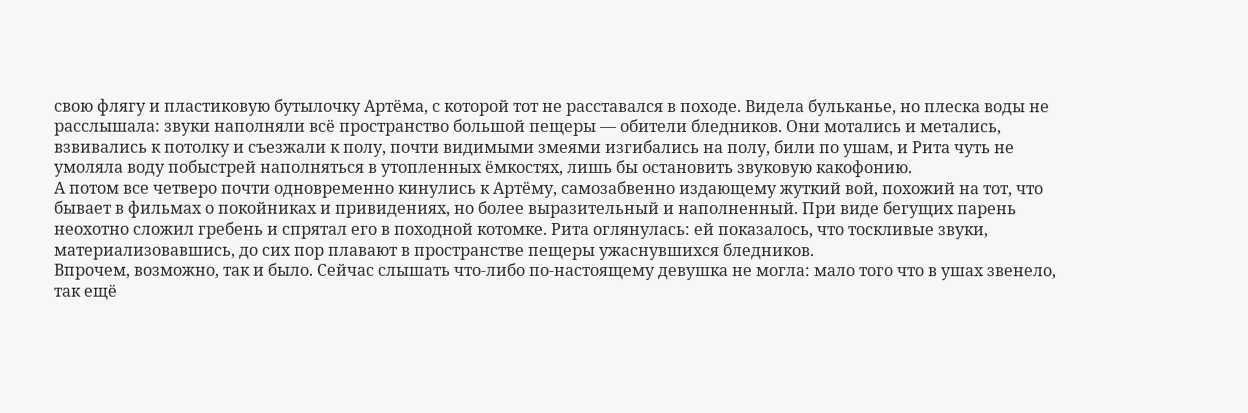свою флягу и пластиковую бутылочку Артёма, с которой тот не расставался в походе. Видела бульканье, но плеска воды не расслышала: звуки наполняли всё пространство большой пещеры — обители бледников. Они мотались и метались, взвивались к потолку и съезжали к полу, почти видимыми змеями изгибались на полу, били по ушам, и Рита чуть не умоляла воду побыстрей наполняться в утопленных ёмкостях, лишь бы остановить звуковую какофонию.
А потом все четверо почти одновременно кинулись к Артёму, самозабвенно издающему жуткий вой, похожий на тот, что бывает в фильмах о покойниках и привидениях, но более выразительный и наполненный. При виде бегущих парень неохотно сложил гребень и спрятал его в походной котомке. Рита оглянулась: ей показалось, что тоскливые звуки, материализовавшись, до сих пор плавают в пространстве пещеры ужаснувшихся бледников.
Впрочем, возможно, так и было. Сейчас слышать что-либо по-настоящему девушка не могла: мало того что в ушах звенело, так ещё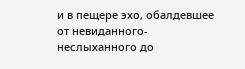и в пещере эхо, обалдевшее от невиданного-неслыханного до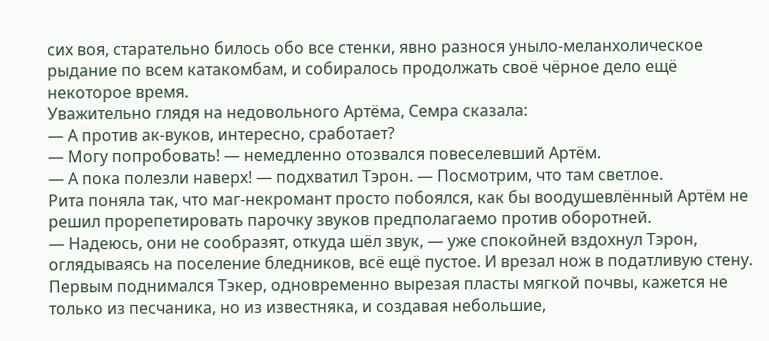сих воя, старательно билось обо все стенки, явно разнося уныло-меланхолическое рыдание по всем катакомбам, и собиралось продолжать своё чёрное дело ещё некоторое время.
Уважительно глядя на недовольного Артёма, Семра сказала:
— А против ак-вуков, интересно, сработает?
— Могу попробовать! — немедленно отозвался повеселевший Артём.
— А пока полезли наверх! — подхватил Тэрон. — Посмотрим, что там светлое.
Рита поняла так, что маг-некромант просто побоялся, как бы воодушевлённый Артём не решил прорепетировать парочку звуков предполагаемо против оборотней.
— Надеюсь, они не сообразят, откуда шёл звук, — уже спокойней вздохнул Тэрон, оглядываясь на поселение бледников, всё ещё пустое. И врезал нож в податливую стену.
Первым поднимался Тэкер, одновременно вырезая пласты мягкой почвы, кажется не только из песчаника, но из известняка, и создавая небольшие,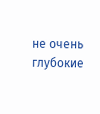не очень глубокие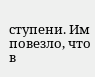ступени. Им повезло, что в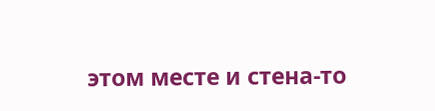этом месте и стена-то